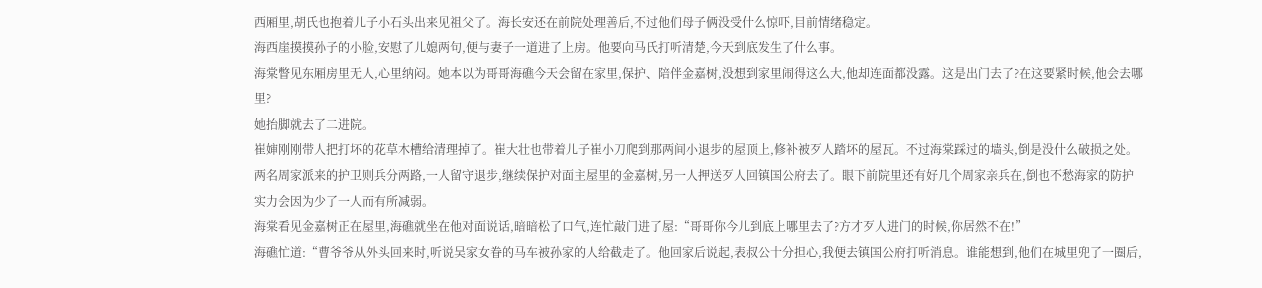西厢里,胡氏也抱着儿子小石头出来见祖父了。海长安还在前院处理善后,不过他们母子俩没受什么惊吓,目前情绪稳定。
海西崖摸摸孙子的小脸,安慰了儿媳两句,便与妻子一道进了上房。他要向马氏打听清楚,今天到底发生了什么事。
海棠瞥见东厢房里无人,心里纳闷。她本以为哥哥海礁今天会留在家里,保护、陪伴金嘉树,没想到家里闹得这么大,他却连面都没露。这是出门去了?在这要紧时候,他会去哪里?
她抬脚就去了二进院。
崔婶刚刚带人把打坏的花草木槽给清理掉了。崔大壮也带着儿子崔小刀爬到那两间小退步的屋顶上,修补被歹人踏坏的屋瓦。不过海棠踩过的墙头,倒是没什么破损之处。两名周家派来的护卫则兵分两路,一人留守退步,继续保护对面主屋里的金嘉树,另一人押送歹人回镇国公府去了。眼下前院里还有好几个周家亲兵在,倒也不愁海家的防护实力会因为少了一人而有所减弱。
海棠看见金嘉树正在屋里,海礁就坐在他对面说话,暗暗松了口气,连忙敲门进了屋:“哥哥你今儿到底上哪里去了?方才歹人进门的时候,你居然不在!”
海礁忙道:“曹爷爷从外头回来时,听说吴家女眷的马车被孙家的人给截走了。他回家后说起,表叔公十分担心,我便去镇国公府打听消息。谁能想到,他们在城里兜了一圈后,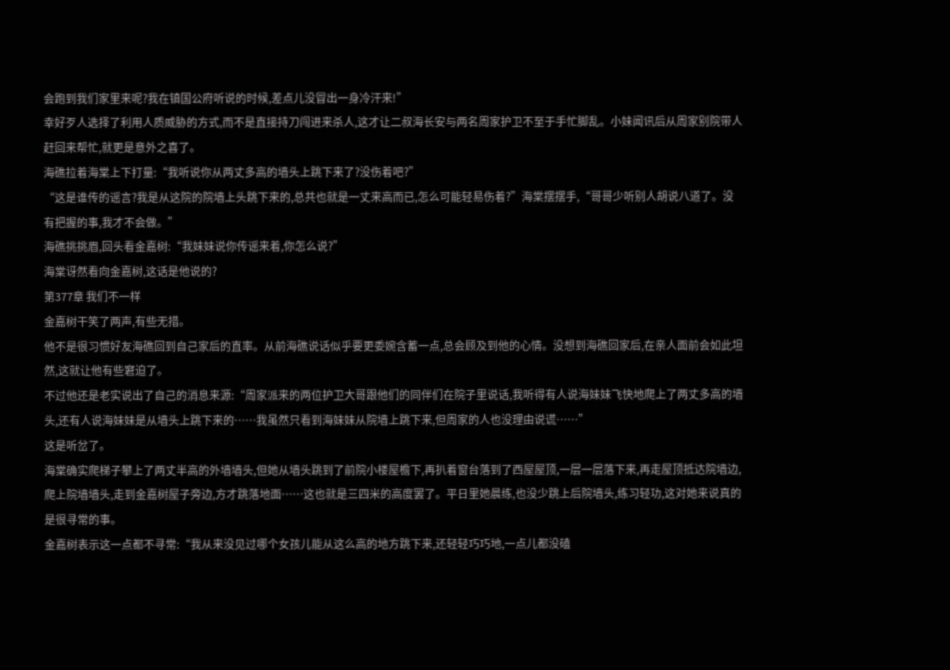会跑到我们家里来呢?我在镇国公府听说的时候,差点儿没冒出一身冷汗来!”
幸好歹人选择了利用人质威胁的方式,而不是直接持刀闯进来杀人,这才让二叔海长安与两名周家护卫不至于手忙脚乱。小妹闻讯后从周家别院带人赶回来帮忙,就更是意外之喜了。
海礁拉着海棠上下打量:“我听说你从两丈多高的墙头上跳下来了?没伤着吧?”
“这是谁传的谣言?我是从这院的院墙上头跳下来的,总共也就是一丈来高而已,怎么可能轻易伤着?”海棠摆摆手,“哥哥少听别人胡说八道了。没有把握的事,我才不会做。”
海礁挑挑眉,回头看金嘉树:“我妹妹说你传谣来着,你怎么说?”
海棠讶然看向金嘉树,这话是他说的?
第377章 我们不一样
金嘉树干笑了两声,有些无措。
他不是很习惯好友海礁回到自己家后的直率。从前海礁说话似乎要更委婉含蓄一点,总会顾及到他的心情。没想到海礁回家后,在亲人面前会如此坦然,这就让他有些窘迫了。
不过他还是老实说出了自己的消息来源:“周家派来的两位护卫大哥跟他们的同伴们在院子里说话,我听得有人说海妹妹飞快地爬上了两丈多高的墙头,还有人说海妹妹是从墙头上跳下来的……我虽然只看到海妹妹从院墙上跳下来,但周家的人也没理由说谎……”
这是听岔了。
海棠确实爬梯子攀上了两丈半高的外墙墙头,但她从墙头跳到了前院小楼屋檐下,再扒着窗台落到了西屋屋顶,一层一层落下来,再走屋顶抵达院墙边,爬上院墙墙头,走到金嘉树屋子旁边,方才跳落地面……这也就是三四米的高度罢了。平日里她晨练,也没少跳上后院墙头,练习轻功,这对她来说真的是很寻常的事。
金嘉树表示这一点都不寻常:“我从来没见过哪个女孩儿能从这么高的地方跳下来,还轻轻巧巧地,一点儿都没磕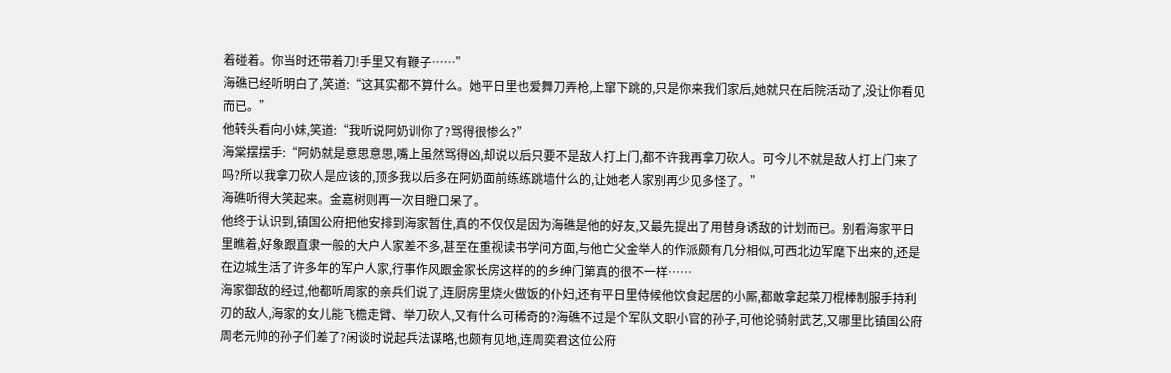着碰着。你当时还带着刀!手里又有鞭子……”
海礁已经听明白了,笑道:“这其实都不算什么。她平日里也爱舞刀弄枪,上窜下跳的,只是你来我们家后,她就只在后院活动了,没让你看见而已。”
他转头看向小妹,笑道:“我听说阿奶训你了?骂得很惨么?”
海棠摆摆手:“阿奶就是意思意思,嘴上虽然骂得凶,却说以后只要不是敌人打上门,都不许我再拿刀砍人。可今儿不就是敌人打上门来了吗?所以我拿刀砍人是应该的,顶多我以后多在阿奶面前练练跳墙什么的,让她老人家别再少见多怪了。”
海礁听得大笑起来。金嘉树则再一次目瞪口呆了。
他终于认识到,镇国公府把他安排到海家暂住,真的不仅仅是因为海礁是他的好友,又最先提出了用替身诱敌的计划而已。别看海家平日里瞧着,好象跟直隶一般的大户人家差不多,甚至在重视读书学问方面,与他亡父金举人的作派颇有几分相似,可西北边军麾下出来的,还是在边城生活了许多年的军户人家,行事作风跟金家长房这样的的乡绅门第真的很不一样……
海家御敌的经过,他都听周家的亲兵们说了,连厨房里烧火做饭的仆妇,还有平日里侍候他饮食起居的小厮,都敢拿起菜刀棍棒制服手持利刃的敌人,海家的女儿能飞檐走臂、举刀砍人,又有什么可稀奇的?海礁不过是个军队文职小官的孙子,可他论骑射武艺,又哪里比镇国公府周老元帅的孙子们差了?闲谈时说起兵法谋略,也颇有见地,连周奕君这位公府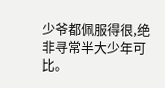少爷都佩服得很,绝非寻常半大少年可比。